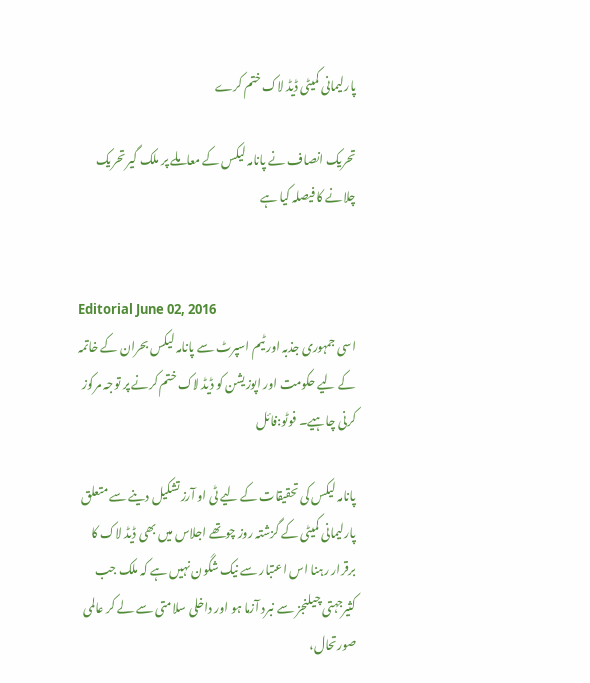پارلیمانی کمیٹی ڈیڈ لاک ختم کرے

تحریک انصاف نے پانامہ لیکس کے معاملے پر ملک گیر تحریک چلانے کا فیصلہ کیا ہے


Editorial June 02, 2016
اسی جمہوری جذبہ اور ٹیم اسپرٹ سے پانامہ لیکس بحران کے خاتمہ کے لیے حکومت اور اپوزیشن کو ڈیڈ لاک ختم کرنے پر توجہ مرکوز کرنی چاہیے۔ فوٹو:فائل

پانامہ لیکس کی تحقیقات کے لیے ٹی او آرز تشکیل دینے سے متعلق پارلیمانی کمیٹی کے گزشتہ روز چوتھے اجلاس میں بھی ڈیڈ لاک کا برقرار رہنا اس اعتبار سے نیک شگون نہیں ہے کہ ملک جب کثیرجہتی چیلنجز سے نبرد آزما ہو اور داخلی سلامتی سے لے کر عالمی صورتحال،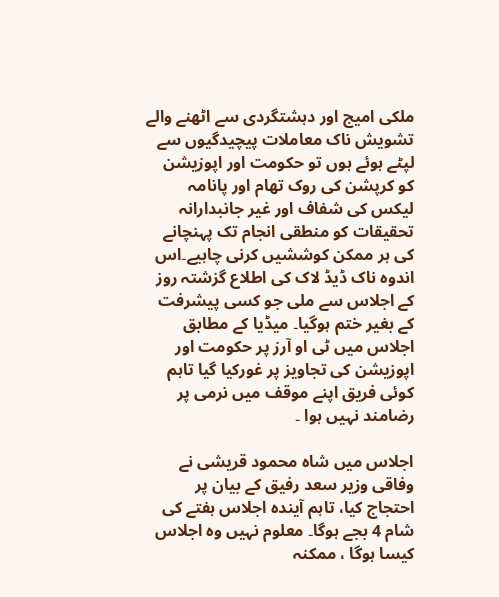ملکی امیج اور دہشتگردی سے اٹھنے والے تشویش ناک معاملات پیچیدگیوں سے لپٹے ہوئے ہوں تو حکومت اور اپوزیشن کو کرپشن کی روک تھام اور پانامہ لیکس کی شفاف اور غیر جانبدارانہ تحقیقات کو منطقی انجام تک پہنچانے کی ہر ممکن کوششیں کرنی چاہیے۔اس اندوہ ناک ڈیڈ لاک کی اطلاع گزشتہ روز کے اجلاس سے ملی جو کسی پیشرفت کے بغیر ختم ہوگیا۔ میڈیا کے مطابق اجلاس میں ٹی او آرز پر حکومت اور اپوزیشن کی تجاویز پر غورکیا گیا تاہم کوئی فریق اپنے موقف میں نرمی پر رضامند نہیں ہوا ۔

اجلاس میں شاہ محمود قریشی نے وفاقی وزیر سعد رفیق کے بیان پر احتجاج کیا، تاہم آیندہ اجلاس ہفتے کی شام 4 بجے ہوگا۔ معلوم نہیں وہ اجلاس کیسا ہوگا ، ممکنہ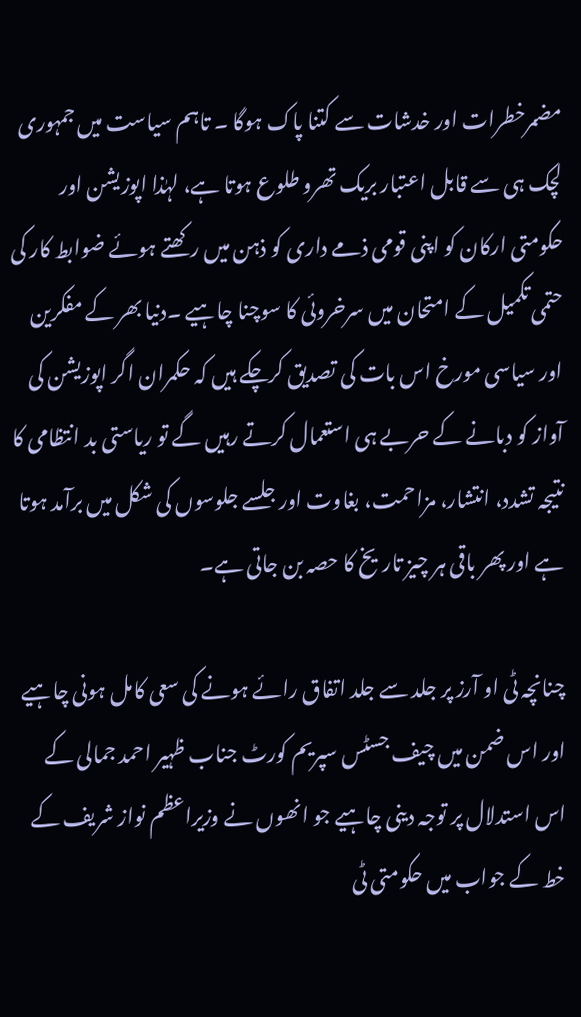مضمرخطرات اور خدشات سے کتنا پاک ہوگا ۔ تاہم سیاست میں جمہوری لچک ہی سے قابل اعتبار بریک تھرو طلوع ہوتا ہے، لہٰذا اپوزیشن اور حکومتی ارکان کو اپنی قومی ذمے داری کو ذہن میں رکھتے ہوئے ضوابط کار کی حتمی تکمیل کے امتحان میں سرخروئی کا سوچنا چاہیے ۔دنیا بھر کے مفکرین اور سیاسی مورخ اس بات کی تصدیق کرچکے ہیں کہ حکمران اگر اپوزیشن کی آواز کو دبانے کے حربے ہی استعمال کرتے رہیں گے تو ریاستی بد انتظامی کا نتیجہ تشدد، انتشار، مزاحمت، بغاوت اور جلسے جلوسوں کی شکل میں برآمد ہوتا ہے اور پھر باقی ہر چیز تاریخ کا حصہ بن جاتی ہے۔

چنانچہ ٹی او آرز پر جلد سے جلد اتفاق رائے ہونے کی سعی کامل ہونی چاہیے اور اس ضمن میں چیف جسٹس سپریم کورٹ جناب ظہیر احمد جمالی کے اس استدلال پر توجہ دینی چاہیے جو انھوں نے وزیراعظم نواز شریف کے خط کے جواب میں حکومتی ٹی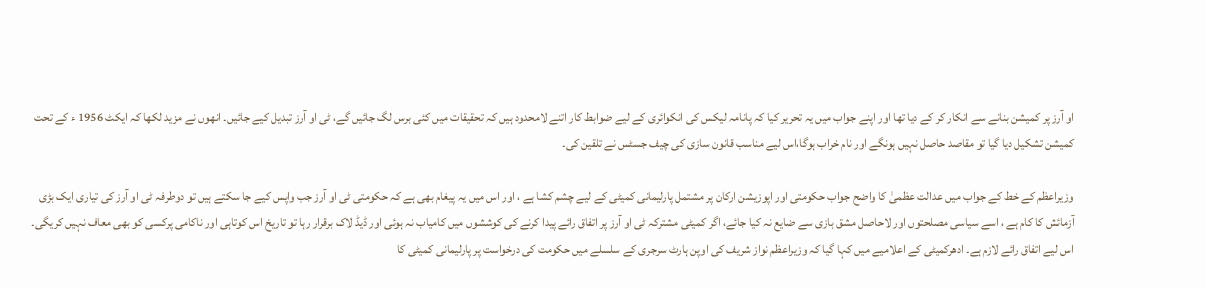او آرز پر کمیشن بنانے سے انکار کر کے دیا تھا اور اپنے جواب میں یہ تحریر کیا کہ پانامہ لیکس کی انکوائری کے لیے ضوابط کار اتنے لامحدود ہیں کہ تحقیقات میں کئی برس لگ جائیں گے، ٹی او آرز تبدیل کیے جائیں۔ انھوں نے مزید لکھا کہ ایکٹ 1956 ء کے تحت کمیشن تشکیل دیا گیا تو مقاصد حاصل نہیں ہونگے اور نام خراب ہوگا،اس لیے مناسب قانون سازی کی چیف جسٹس نے تلقین کی۔

وزیراعظم کے خط کے جواب میں عدالت عظمیٰ کا واضح جواب حکومتی اور اپوزیشن ارکان پر مشتمل پارلیمانی کمیٹی کے لیے چشم کشا ہے ، اور اس میں یہ پیغام بھی ہے کہ حکومتی ٹی او آرز جب واپس کیے جا سکتے ہیں تو دوطرفہ ٹی او آرز کی تیاری ایک بڑی آزمائش کا کام ہے ، اسے سیاسی مصلحتوں اور لاحاصل مشق بازی سے ضایع نہ کیا جائے، اگر کمیٹی مشترکہ ٹی او آرز پر اتفاق رائے پیدا کرنے کی کوششوں میں کامیاب نہ ہوئی اور ڈیڈ لاک برقرار رہا تو تاریخ اس کوتاہی اور ناکامی پرکسی کو بھی معاف نہیں کریگی۔ اس لیے اتفاق رائے لازم ہے۔ ادھرکمیٹی کے اعلامیے میں کہا گیا کہ وزیراعظم نواز شریف کی اوپن ہارٹ سرجری کے سلسلے میں حکومت کی درخواست پر پارلیمانی کمیٹی کا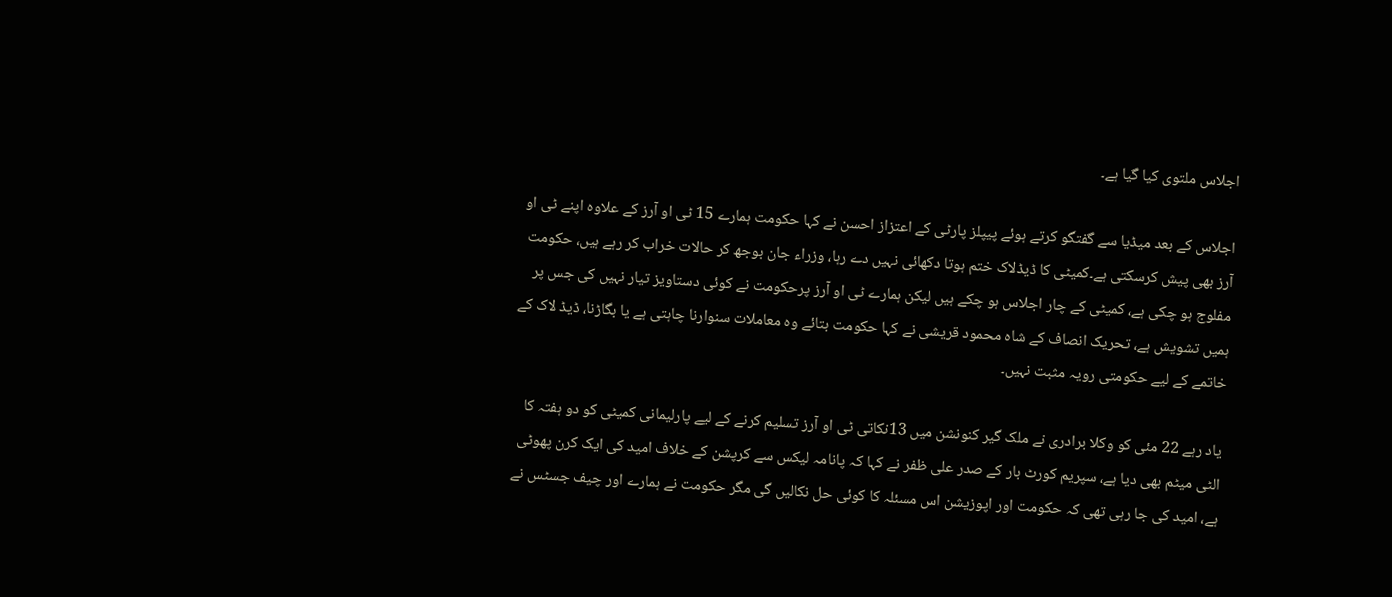اجلاس ملتوی کیا گیا ہے۔

اجلاس کے بعد میڈیا سے گفتگو کرتے ہوئے پیپلز پارٹی کے اعتزاز احسن نے کہا حکومت ہمارے 15 ٹی او آرز کے علاوہ اپنے ٹی او آرز بھی پیش کرسکتی ہے۔کمیٹی کا ڈیڈلاک ختم ہوتا دکھائی نہیں دے رہا، وزراء جان بوجھ کر حالات خراب کر رہے ہیں، حکومت مفلوج ہو چکی ہے، کمیٹی کے چار اجلاس ہو چکے ہیں لیکن ہمارے ٹی او آرز پرحکومت نے کوئی دستاویز تیار نہیں کی جس پر ہمیں تشویش ہے، تحریک انصاف کے شاہ محمود قریشی نے کہا حکومت بتائے وہ معاملات سنوارنا چاہتی ہے یا بگاڑنا، ڈیڈ لاک کے خاتمے کے لیے حکومتی رویہ مثبت نہیں۔

یاد رہے 22 مئی کو وکلا برادری نے ملک گیر کنونشن میں 13نکاتی ٹی او آرز تسلیم کرنے کے لیے پارلیمانی کمیٹی کو دو ہفتہ کا الٹی میٹم بھی دیا ہے، سپریم کورٹ بار کے صدر علی ظفر نے کہا کہ پانامہ لیکس سے کرپشن کے خلاف امید کی ایک کرن پھوٹی ہے، امید کی جا رہی تھی کہ حکومت اور اپوزیشن اس مسئلہ کا کوئی حل نکالیں گی مگر حکومت نے ہمارے اور چیف جسٹس نے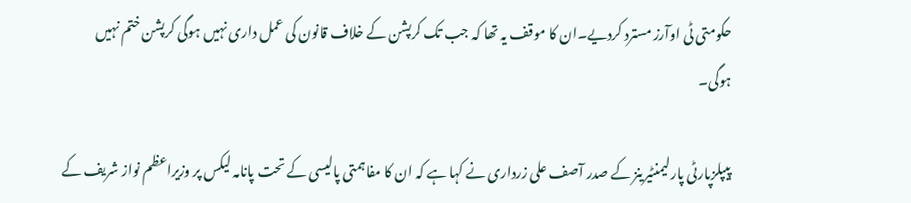حکومتی ٹی اوآرز مسترد کردیے۔ان کا موقف یہ تھا کہ جب تک کرپشن کے خلاف قانون کی عمل داری نہیں ہوگی کرپشن ختم نہیں ہوگی۔

پیپلزپارٹی پارلیمنٹیرینز کے صدر آصف علی زرداری نے کہا ہے کہ ان کا مفاہمتی پالیسی کے تحت پانامہ لیکس پر وزیراعظم نواز شریف کے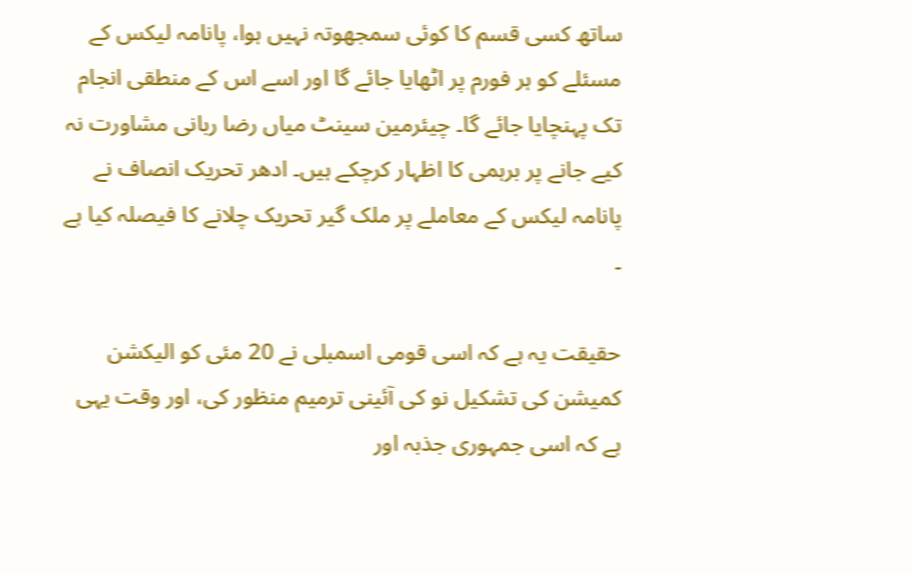ساتھ کسی قسم کا کوئی سمجھوتہ نہیں ہوا، پانامہ لیکس کے مسئلے کو ہر فورم پر اٹھایا جائے گا اور اسے اس کے منطقی انجام تک پہنچایا جائے گا۔ چیئرمین سینٹ میاں رضا ربانی مشاورت نہ کیے جانے پر برہمی کا اظہار کرچکے ہیں۔ ادھر تحریک انصاف نے پانامہ لیکس کے معاملے پر ملک گیر تحریک چلانے کا فیصلہ کیا ہے ۔

حقیقت یہ ہے کہ اسی قومی اسمبلی نے 20 مئی کو الیکشن کمیشن کی تشکیل نو کی آئینی ترمیم منظور کی، اور وقت یہی ہے کہ اسی جمہوری جذبہ اور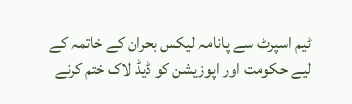ٹیم اسپرٹ سے پانامہ لیکس بحران کے خاتمہ کے لیے حکومت اور اپوزیشن کو ڈیڈ لاک ختم کرنے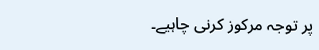پر توجہ مرکوز کرنی چاہیے۔